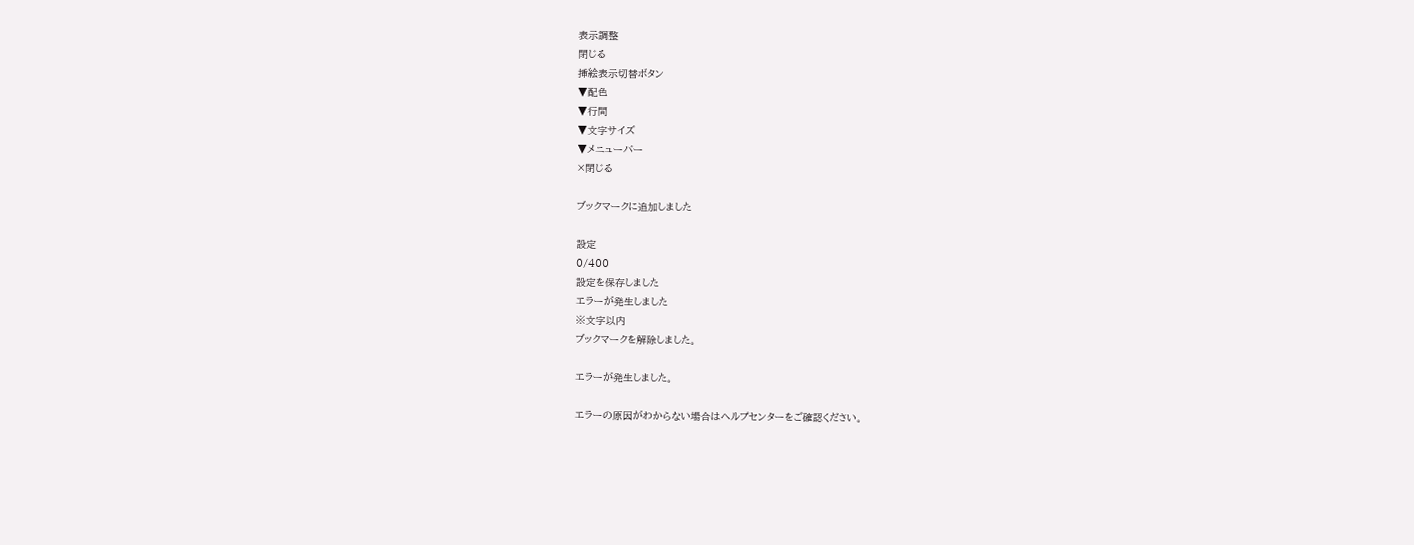表示調整
閉じる
挿絵表示切替ボタン
▼配色
▼行間
▼文字サイズ
▼メニューバー
×閉じる

ブックマークに追加しました

設定
0/400
設定を保存しました
エラーが発生しました
※文字以内
ブックマークを解除しました。

エラーが発生しました。

エラーの原因がわからない場合はヘルプセンターをご確認ください。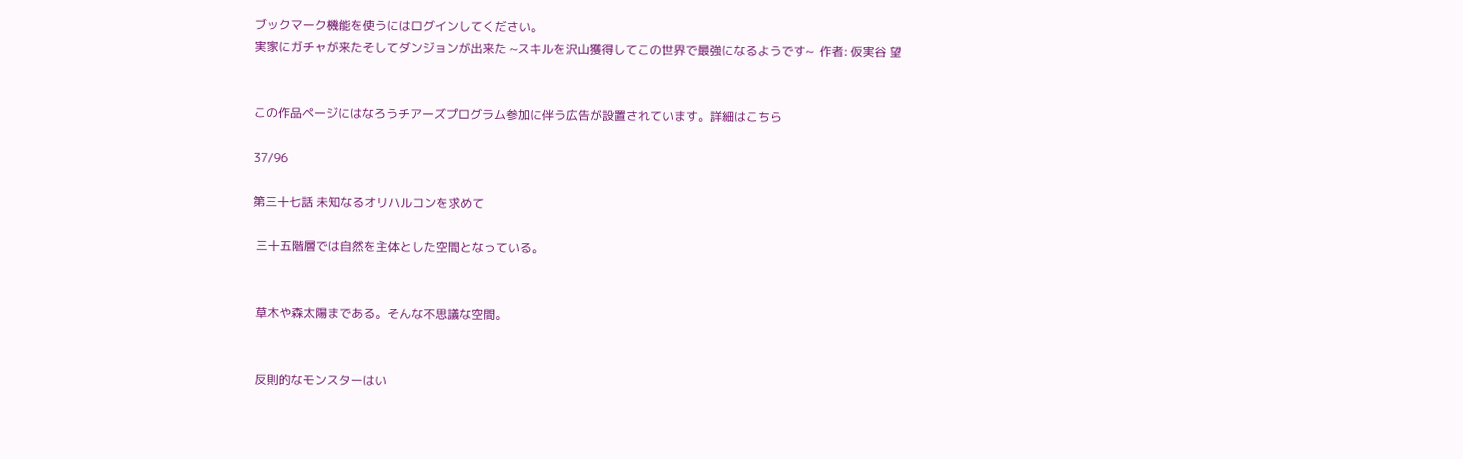ブックマーク機能を使うにはログインしてください。
実家にガチャが来たそしてダンジョンが出来た ~スキルを沢山獲得してこの世界で最強になるようです~  作者: 仮実谷 望


この作品ページにはなろうチアーズプログラム参加に伴う広告が設置されています。詳細はこちら

37/96

第三十七話 未知なるオリハルコンを求めて

 三十五階層では自然を主体とした空間となっている。


 草木や森太陽まである。そんな不思議な空間。


 反則的なモンスターはい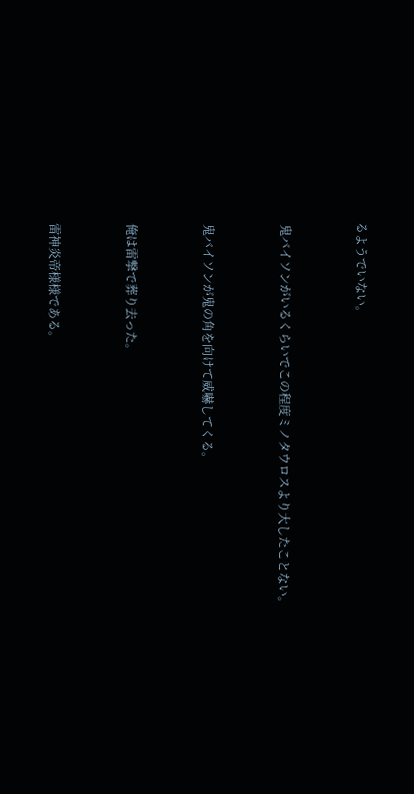るようでいない。


 鬼バイソンがいるくらいでこの程度ミノタウロスより大したことない。


 鬼バイソンが鬼の角を向けて威嚇してくる。


 俺は雷撃で葬り去った。


 雷神炎帝様様である。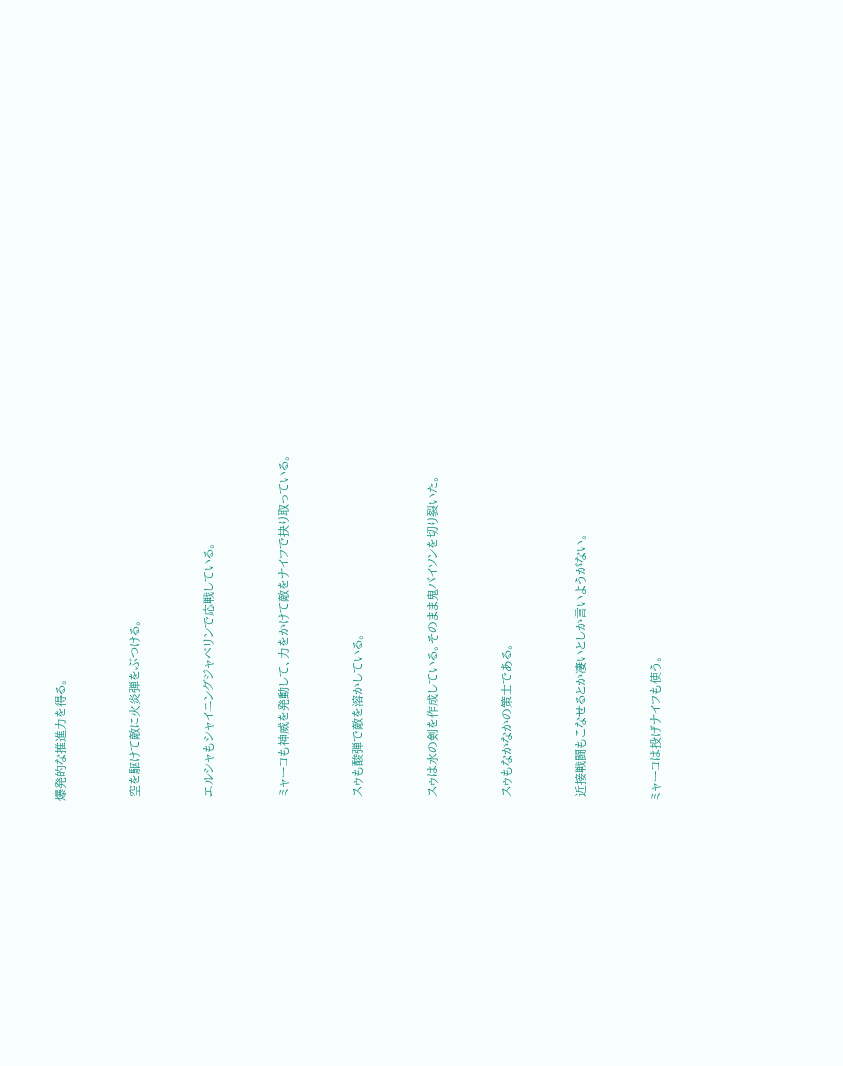爆発的な推進力を得る。


 空を駆けて敵に火炎弾をぶつける。


 エルシャもシャイニングジャベリンで応戦している。


 ミャーコも神威を発動して、力をかけて敵をナイフで抉り取っている。


 スゥも酸弾で敵を溶かしている。


 スゥは水の剣を作成している。そのまま鬼バイソンを切り裂いた。


 スゥもなかなかの策士である。


 近接戦闘もこなせるとか凄いとしか言いようがない。


ミャーコは投げナイフも使う。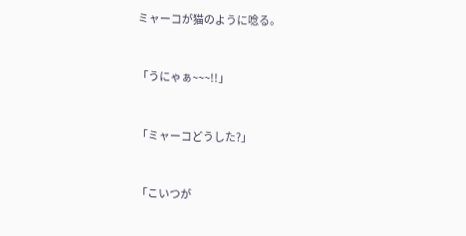ミャーコが猫のように唸る。


「うにゃぁ~~~!!」


「ミャーコどうした?」


「こいつが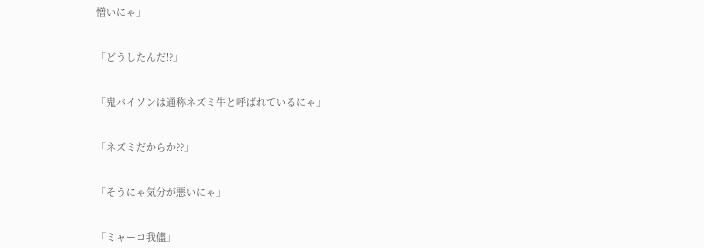憎いにゃ」


「どうしたんだ!?」


「鬼バイソンは通称ネズミ牛と呼ばれているにゃ」


「ネズミだからか??」


「そうにゃ気分が悪いにゃ」


「ミャーコ我儘」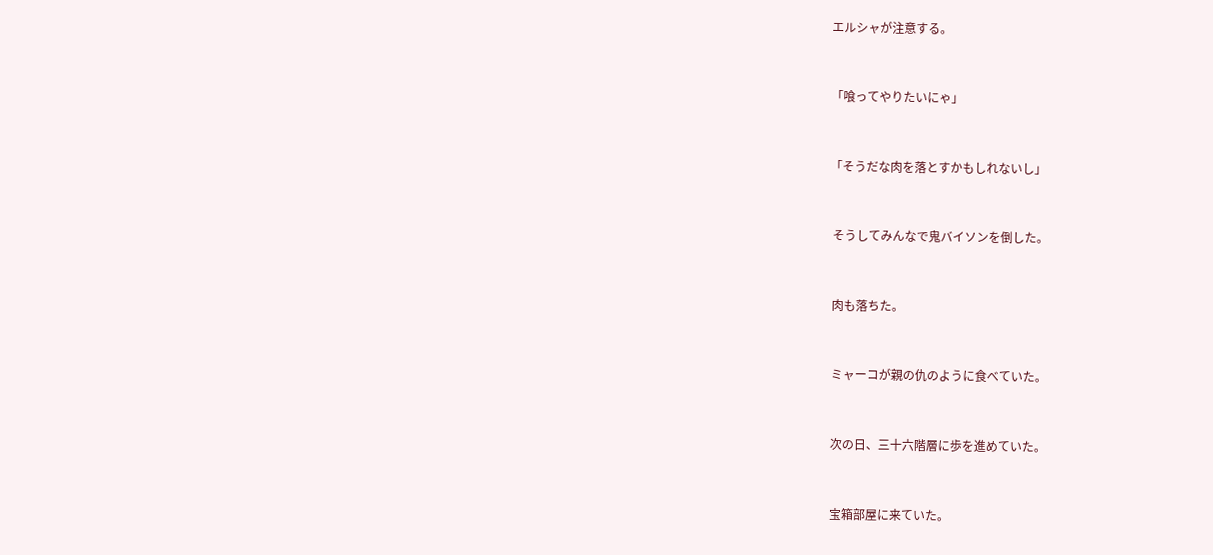エルシャが注意する。


「喰ってやりたいにゃ」


「そうだな肉を落とすかもしれないし」


 そうしてみんなで鬼バイソンを倒した。


 肉も落ちた。


 ミャーコが親の仇のように食べていた。


 次の日、三十六階層に歩を進めていた。


 宝箱部屋に来ていた。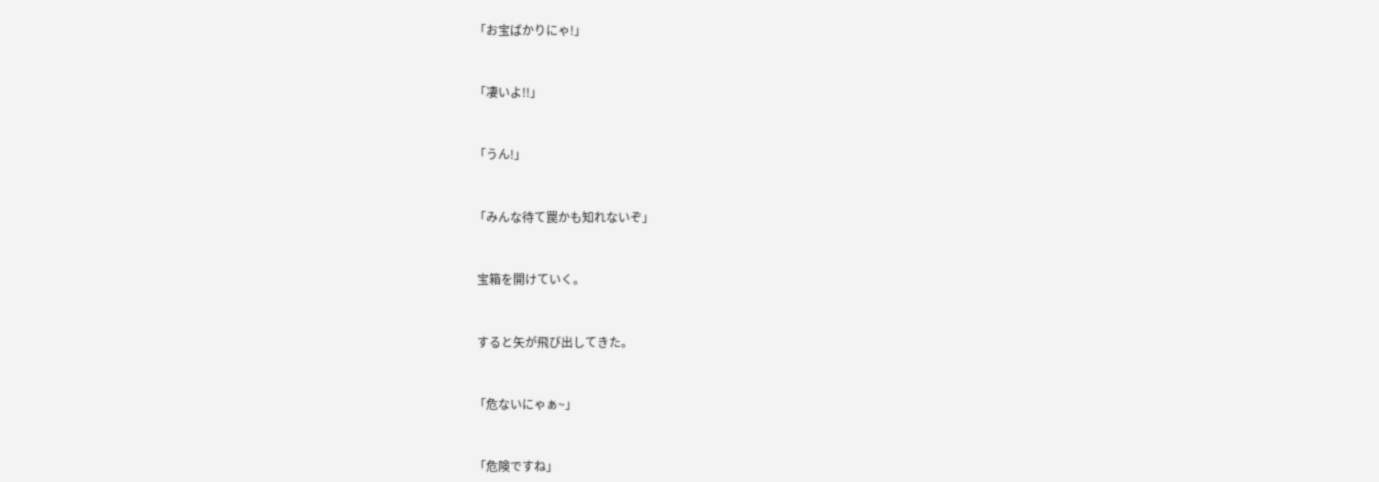「お宝ばかりにゃ!」


「凄いよ!!」


「うん!」


「みんな待て罠かも知れないぞ」


 宝箱を開けていく。


 すると矢が飛び出してきた。


「危ないにゃぁ~」


「危険ですね」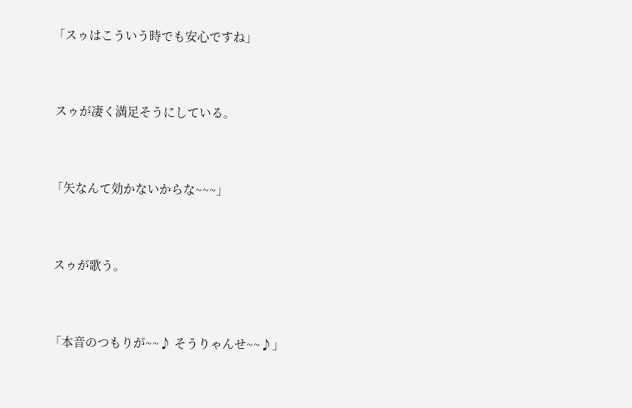「スゥはこういう時でも安心ですね」


 スゥが凄く満足そうにしている。


「矢なんて効かないからな~~~」


 スゥが歌う。


「本音のつもりが~~♪ そうりゃんせ~~♪」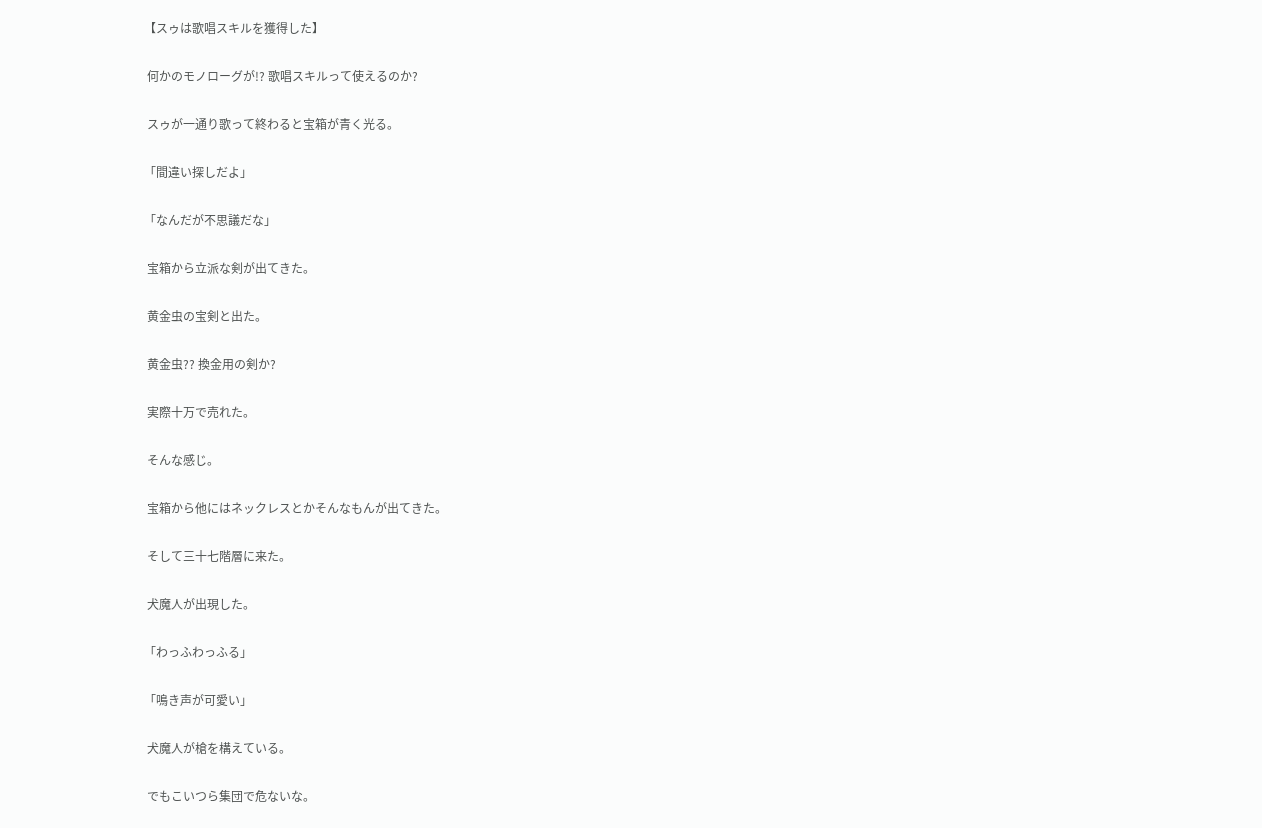【スゥは歌唱スキルを獲得した】


 何かのモノローグが!? 歌唱スキルって使えるのか?


 スゥが一通り歌って終わると宝箱が青く光る。


「間違い探しだよ」


「なんだが不思議だな」


 宝箱から立派な剣が出てきた。


 黄金虫の宝剣と出た。


 黄金虫?? 換金用の剣か?


 実際十万で売れた。


 そんな感じ。


 宝箱から他にはネックレスとかそんなもんが出てきた。


 そして三十七階層に来た。


 犬魔人が出現した。


「わっふわっふる」


「鳴き声が可愛い」


 犬魔人が槍を構えている。


 でもこいつら集団で危ないな。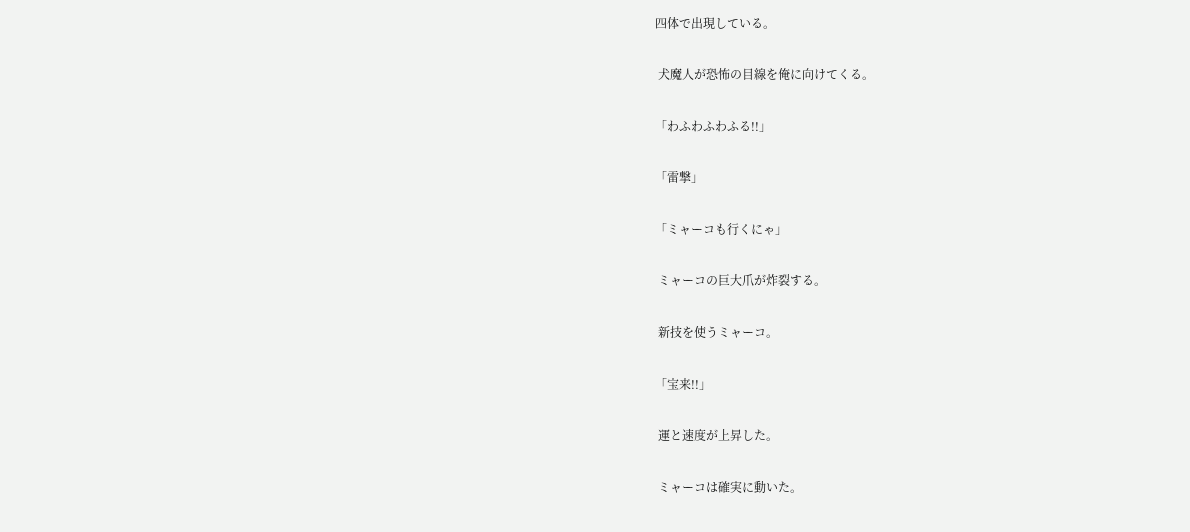四体で出現している。


 犬魔人が恐怖の目線を俺に向けてくる。


「わふわふわふる!!」


「雷撃」


「ミャーコも行くにゃ」


 ミャーコの巨大爪が炸裂する。


 新技を使うミャーコ。


「宝来!!」


 運と速度が上昇した。


 ミャーコは確実に動いた。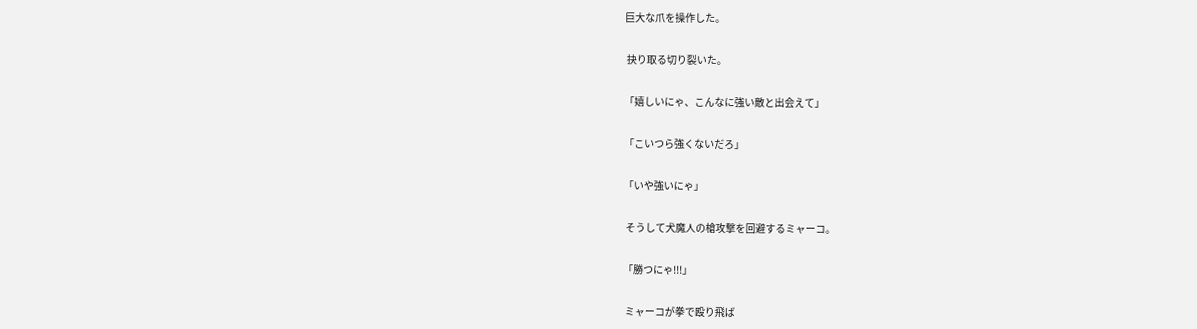巨大な爪を操作した。


 抉り取る切り裂いた。


「嬉しいにゃ、こんなに強い敵と出会えて」


「こいつら強くないだろ」


「いや強いにゃ」


 そうして犬魔人の槍攻撃を回避するミャーコ。


「勝つにゃ!!!」


 ミャーコが拳で殴り飛ば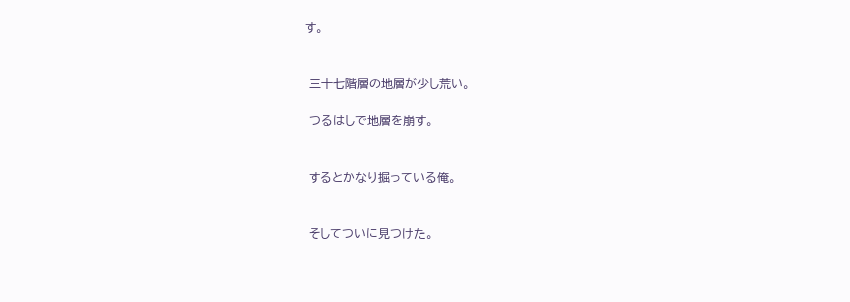す。


 三十七階層の地層が少し荒い。

 つるはしで地層を崩す。


 するとかなり掘っている俺。


 そしてついに見つけた。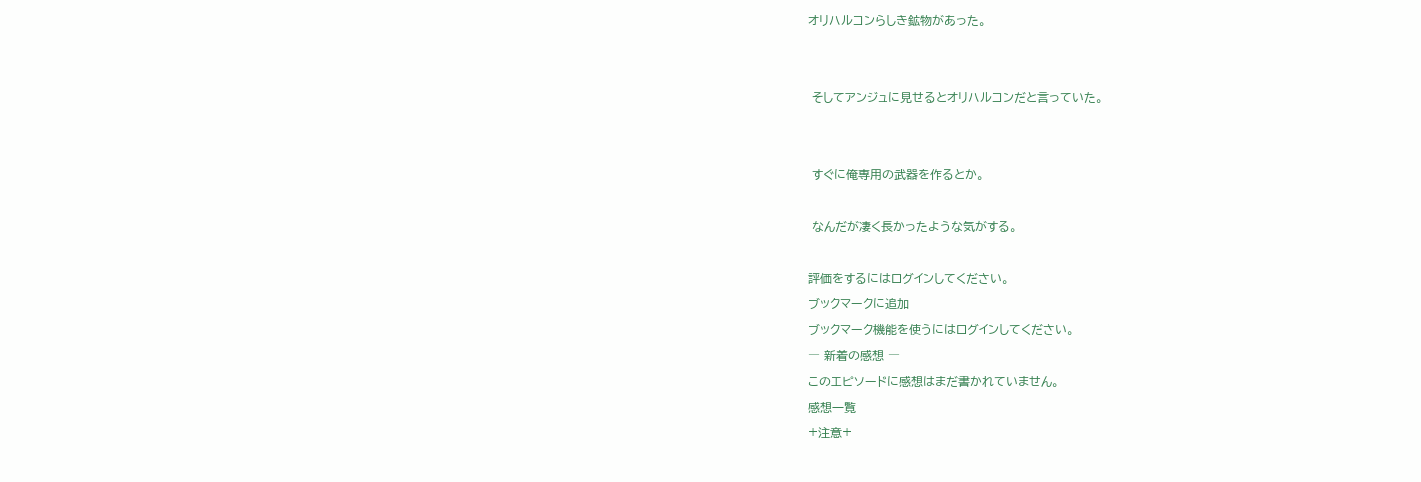オリハルコンらしき鉱物があった。


 そしてアンジュに見せるとオリハルコンだと言っていた。


 すぐに俺専用の武器を作るとか。

 なんだが凄く長かったような気がする。

評価をするにはログインしてください。
ブックマークに追加
ブックマーク機能を使うにはログインしてください。
― 新着の感想 ―
このエピソードに感想はまだ書かれていません。
感想一覧
+注意+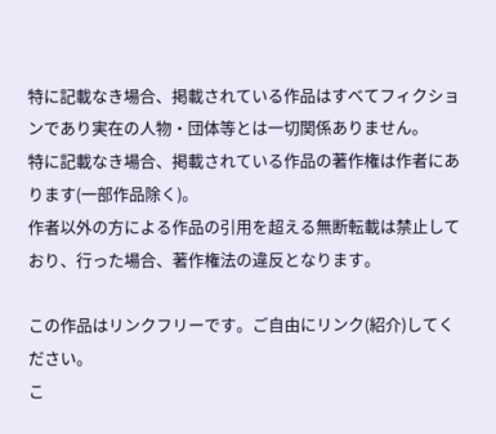特に記載なき場合、掲載されている作品はすべてフィクションであり実在の人物・団体等とは一切関係ありません。
特に記載なき場合、掲載されている作品の著作権は作者にあります(一部作品除く)。
作者以外の方による作品の引用を超える無断転載は禁止しており、行った場合、著作権法の違反となります。

この作品はリンクフリーです。ご自由にリンク(紹介)してください。
こ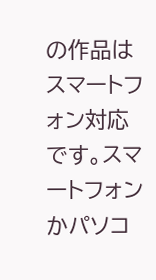の作品はスマートフォン対応です。スマートフォンかパソコ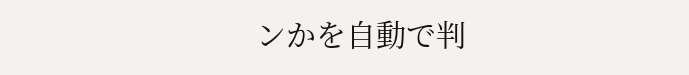ンかを自動で判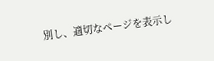別し、適切なページを表示し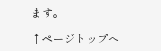ます。

↑ページトップへ